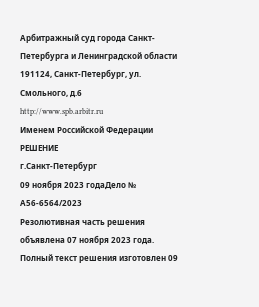Арбитражный суд города Санкт-Петербурга и Ленинградской области
191124, Санкт-Петербург, ул. Смольного, д.6
http://www.spb.arbitr.ru
Именем Российской Федерации
РЕШЕНИЕ
г.Санкт-Петербург
09 ноября 2023 годаДело № А56-6564/2023
Резолютивная часть решения объявлена 07 ноября 2023 года.
Полный текст решения изготовлен 09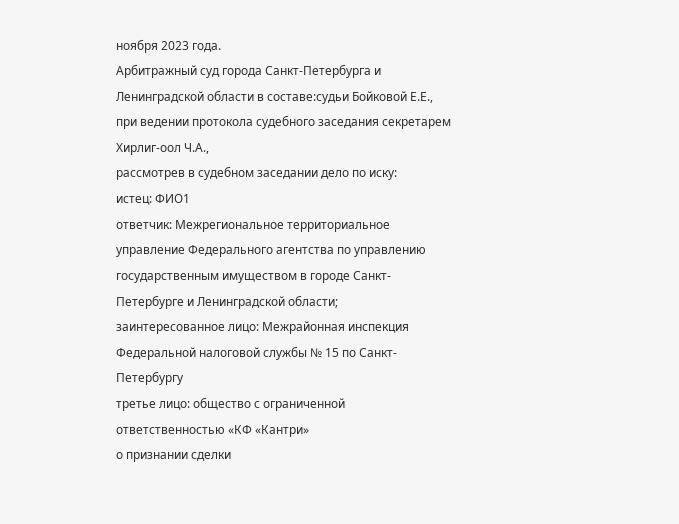ноября 2023 года.
Арбитражный суд города Санкт-Петербурга и Ленинградской области в составе:судьи Бойковой Е.Е.,
при ведении протокола судебного заседания секретарем Хирлиг-оол Ч.А.,
рассмотрев в судебном заседании дело по иску:
истец: ФИО1
ответчик: Межрегиональное территориальное управление Федерального агентства по управлению государственным имуществом в городе Санкт-Петербурге и Ленинградской области;
заинтересованное лицо: Межрайонная инспекция Федеральной налоговой службы № 15 по Санкт-Петербургу
третье лицо: общество с ограниченной ответственностью «КФ «Кантри»
о признании сделки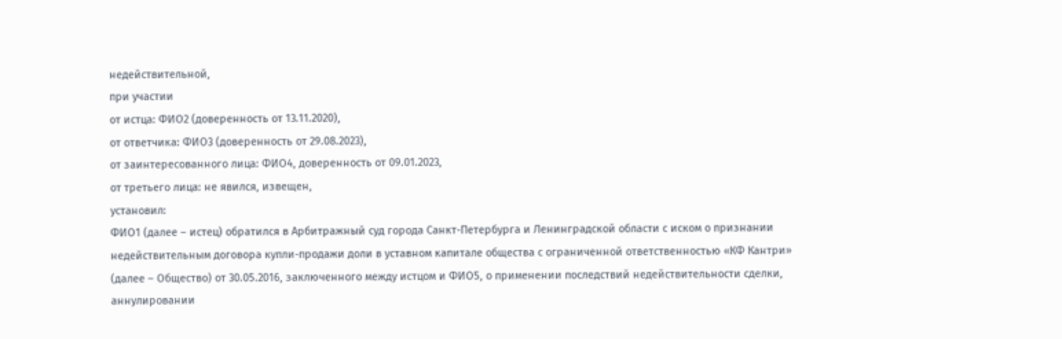недействительной,
при участии
от истца: ФИО2 (доверенность от 13.11.2020),
от ответчика: ФИО3 (доверенность от 29.08.2023),
от заинтересованного лица: ФИО4, доверенность от 09.01.2023,
от третьего лица: не явился, извещен,
установил:
ФИО1 (далее – истец) обратился в Арбитражный суд города Санкт-Петербурга и Ленинградской области с иском о признании недействительным договора купли-продажи доли в уставном капитале общества с ограниченной ответственностью «КФ Кантри» (далее – Общество) от 30.05.2016, заключенного между истцом и ФИО5, о применении последствий недействительности сделки, аннулировании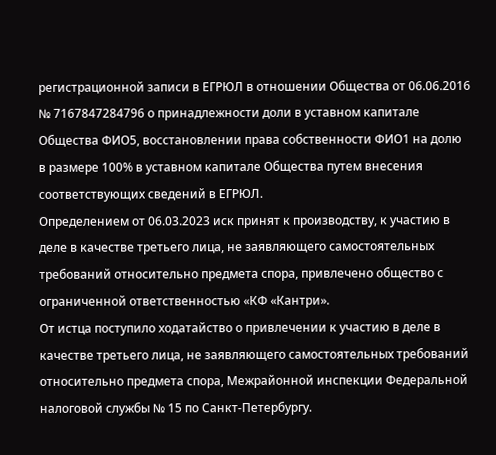регистрационной записи в ЕГРЮЛ в отношении Общества от 06.06.2016 № 7167847284796 о принадлежности доли в уставном капитале Общества ФИО5, восстановлении права собственности ФИО1 на долю в размере 100% в уставном капитале Общества путем внесения соответствующих сведений в ЕГРЮЛ.
Определением от 06.03.2023 иск принят к производству, к участию в деле в качестве третьего лица, не заявляющего самостоятельных требований относительно предмета спора, привлечено общество с ограниченной ответственностью «КФ «Кантри».
От истца поступило ходатайство о привлечении к участию в деле в качестве третьего лица, не заявляющего самостоятельных требований относительно предмета спора, Межрайонной инспекции Федеральной налоговой службы № 15 по Санкт-Петербургу.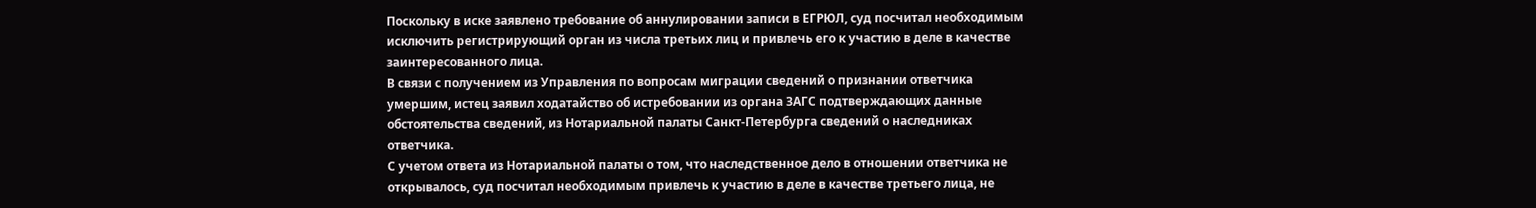Поскольку в иске заявлено требование об аннулировании записи в ЕГРЮЛ, суд посчитал необходимым исключить регистрирующий орган из числа третьих лиц и привлечь его к участию в деле в качестве заинтересованного лица.
В связи с получением из Управления по вопросам миграции сведений о признании ответчика умершим, истец заявил ходатайство об истребовании из органа ЗАГС подтверждающих данные обстоятельства сведений, из Нотариальной палаты Санкт-Петербурга сведений о наследниках ответчика.
С учетом ответа из Нотариальной палаты о том, что наследственное дело в отношении ответчика не открывалось, суд посчитал необходимым привлечь к участию в деле в качестве третьего лица, не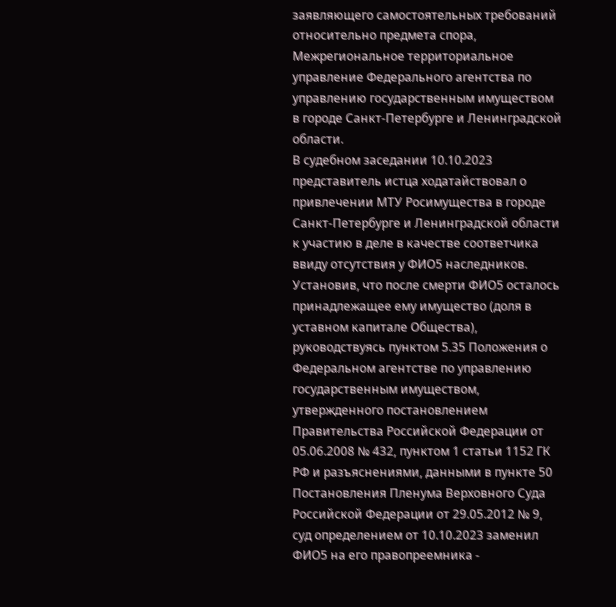заявляющего самостоятельных требований относительно предмета спора, Межрегиональное территориальное управление Федерального агентства по управлению государственным имуществом в городе Санкт-Петербурге и Ленинградской области.
В судебном заседании 10.10.2023 представитель истца ходатайствовал о привлечении МТУ Росимущества в городе Санкт-Петербурге и Ленинградской области к участию в деле в качестве соответчика ввиду отсутствия у ФИО5 наследников.
Установив, что после смерти ФИО5 осталось принадлежащее ему имущество (доля в уставном капитале Общества), руководствуясь пунктом 5.35 Положения о Федеральном агентстве по управлению государственным имуществом, утвержденного постановлением Правительства Российской Федерации от 05.06.2008 № 432, пунктом 1 статьи 1152 ГК РФ и разъяснениями, данными в пункте 50 Постановления Пленума Верховного Суда Российской Федерации от 29.05.2012 № 9, суд определением от 10.10.2023 заменил ФИО5 на его правопреемника -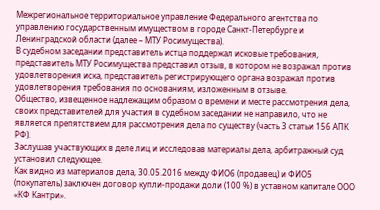Межрегиональное территориальное управление Федерального агентства по управлению государственным имуществом в городе Санкт-Петербурге и Ленинградской области (далее – МТУ Росимущества).
В судебном заседании представитель истца поддержал исковые требования, представитель МТУ Росимущества представил отзыв, в котором не возражал против удовлетворения иска, представитель регистрирующего органа возражал против удовлетворения требования по основаниям, изложенным в отзыве.
Общество, извещенное надлежащим образом о времени и месте рассмотрения дела, своих представителей для участия в судебном заседании не направило, что не является препятствием для рассмотрения дела по существу (часть 3 статьи 156 АПК РФ).
Заслушав участвующих в деле лиц и исследовав материалы дела, арбитражный суд установил следующее.
Как видно из материалов дела, 30.05.2016 между ФИО6 (продавец) и ФИО5 (покупатель) заключен договор купли-продажи доли (100 %) в уставном капитале ООО «КФ Кантри».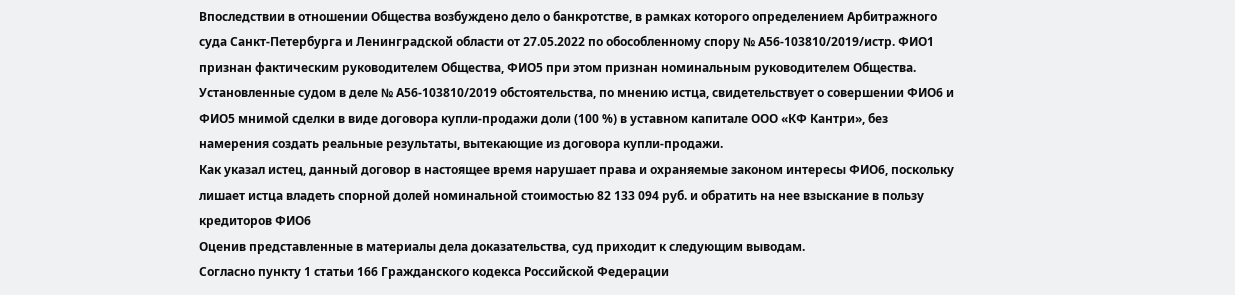Впоследствии в отношении Общества возбуждено дело о банкротстве, в рамках которого определением Арбитражного суда Санкт-Петербурга и Ленинградской области от 27.05.2022 по обособленному спору № А56-103810/2019/истр. ФИО1 признан фактическим руководителем Общества, ФИО5 при этом признан номинальным руководителем Общества.
Установленные судом в деле № А56-103810/2019 обстоятельства, по мнению истца, свидетельствует о совершении ФИО6 и ФИО5 мнимой сделки в виде договора купли-продажи доли (100 %) в уставном капитале ООО «КФ Кантри», без намерения создать реальные результаты, вытекающие из договора купли-продажи.
Как указал истец, данный договор в настоящее время нарушает права и охраняемые законом интересы ФИО6, поскольку лишает истца владеть спорной долей номинальной стоимостью 82 133 094 руб. и обратить на нее взыскание в пользу кредиторов ФИО6
Оценив представленные в материалы дела доказательства, суд приходит к следующим выводам.
Согласно пункту 1 статьи 166 Гражданского кодекса Российской Федерации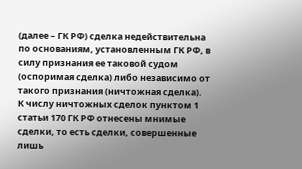(далее – ГК РФ) сделка недействительна по основаниям, установленным ГК РФ, в силу признания ее таковой судом (оспоримая сделка) либо независимо от такого признания (ничтожная сделка).
К числу ничтожных сделок пунктом 1 статьи 170 ГК РФ отнесены мнимые сделки, то есть сделки, совершенные лишь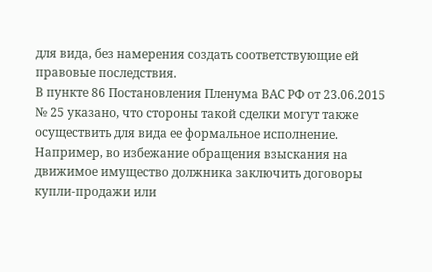для вида, без намерения создать соответствующие ей правовые последствия.
В пункте 86 Постановления Пленума ВАС РФ от 23.06.2015 № 25 указано, что стороны такой сделки могут также осуществить для вида ее формальное исполнение. Например, во избежание обращения взыскания на движимое имущество должника заключить договоры купли-продажи или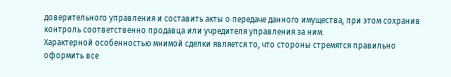доверительного управления и составить акты о передаче данного имущества, при этом сохранив контроль соответственно продавца или учредителя управления за ним.
Характерной особенностью мнимой сделки является то, что стороны стремятся правильно оформить все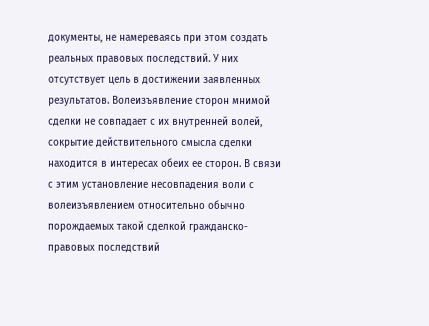документы, не намереваясь при этом создать реальных правовых последствий. У них отсутствует цель в достижении заявленных результатов. Волеизъявление сторон мнимой сделки не совпадает с их внутренней волей, сокрытие действительного смысла сделки находится в интересах обеих ее сторон. В связи с этим установление несовпадения воли с волеизъявлением относительно обычно порождаемых такой сделкой гражданско-правовых последствий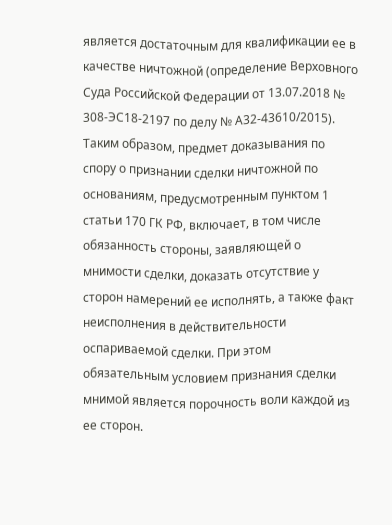является достаточным для квалификации ее в качестве ничтожной (определение Верховного Суда Российской Федерации от 13.07.2018 № 308-ЭС18-2197 по делу № А32-43610/2015).
Таким образом, предмет доказывания по спору о признании сделки ничтожной по основаниям, предусмотренным пунктом 1 статьи 170 ГК РФ, включает, в том числе обязанность стороны, заявляющей о мнимости сделки, доказать отсутствие у сторон намерений ее исполнять, а также факт неисполнения в действительности оспариваемой сделки. При этом обязательным условием признания сделки мнимой является порочность воли каждой из ее сторон.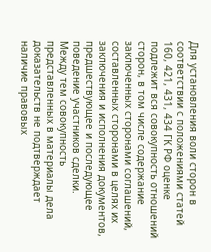Для установления воли сторон в соответствии с положениями статей 160, 421, 431, 434 ГК РФ оценке подлежит вся совокупность отношений сторон, в том числе содержание заключенных сторонами соглашений, составленных сторонами в целях их заключения и исполнения документов, предшествующее и последующее поведение участников сделки.
Между тем совокупность представленных в материалы дела доказательств не подтверждает наличие правовых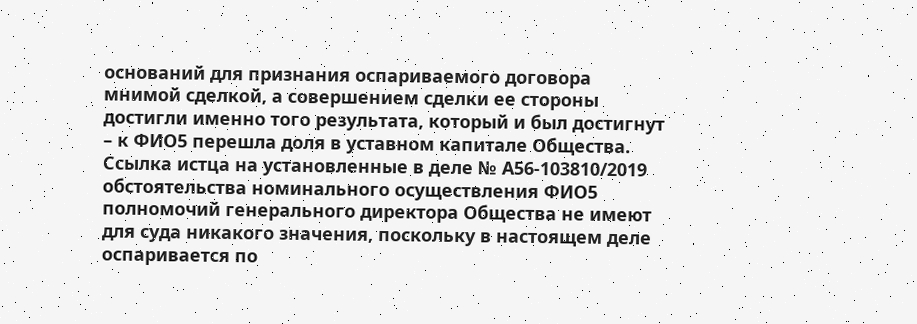оснований для признания оспариваемого договора мнимой сделкой, а совершением сделки ее стороны достигли именно того результата, который и был достигнут – к ФИО5 перешла доля в уставном капитале Общества.
Ссылка истца на установленные в деле № А56-103810/2019 обстоятельства номинального осуществления ФИО5 полномочий генерального директора Общества не имеют для суда никакого значения, поскольку в настоящем деле оспаривается по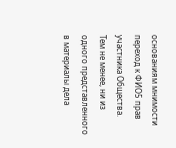основаниям мнимости переход к ФИО5 прав участника Общества.
Тем не менее, ни из одного представленного в материалы дела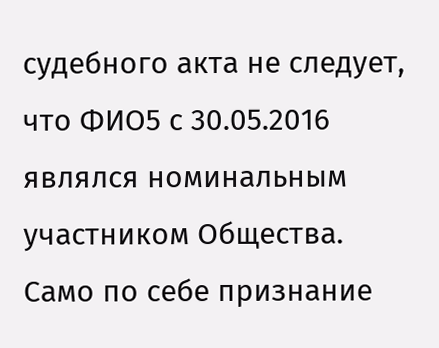судебного акта не следует, что ФИО5 с 30.05.2016 являлся номинальным участником Общества. Само по себе признание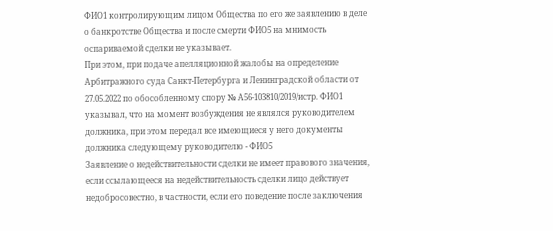ФИО1 контролирующим лицом Общества по его же заявлению в деле о банкротстве Общества и после смерти ФИО5 на мнимость оспариваемой сделки не указывает.
При этом, при подаче апелляционной жалобы на определение Арбитражного суда Санкт-Петербурга и Ленинградской области от 27.05.2022 по обособленному спору № А56-103810/2019/истр. ФИО1 указывал, что на момент возбуждения не являлся руководителем должника, при этом передал все имеющиеся у него документы должника следующему руководителю - ФИО5
Заявление о недействительности сделки не имеет правового значения, если ссылающееся на недействительность сделки лицо действует недобросовестно, в частности, если его поведение после заключения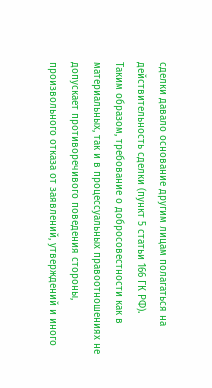сделки давало основание другим лицам полагаться на действительность сделки (пункт 5 статьи 166 ГК РФ).
Таким образом, требование о добросовестности как в материальных, так и в процессуальных правоотношениях не допускает противоречивого поведения стороны, произвольного отказа от заявлений, утверждений и иного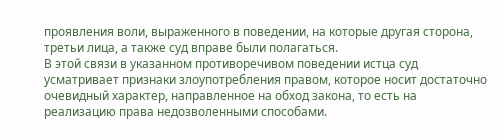проявления воли, выраженного в поведении, на которые другая сторона, третьи лица, а также суд вправе были полагаться.
В этой связи в указанном противоречивом поведении истца суд усматривает признаки злоупотребления правом, которое носит достаточно очевидный характер, направленное на обход закона, то есть на реализацию права недозволенными способами.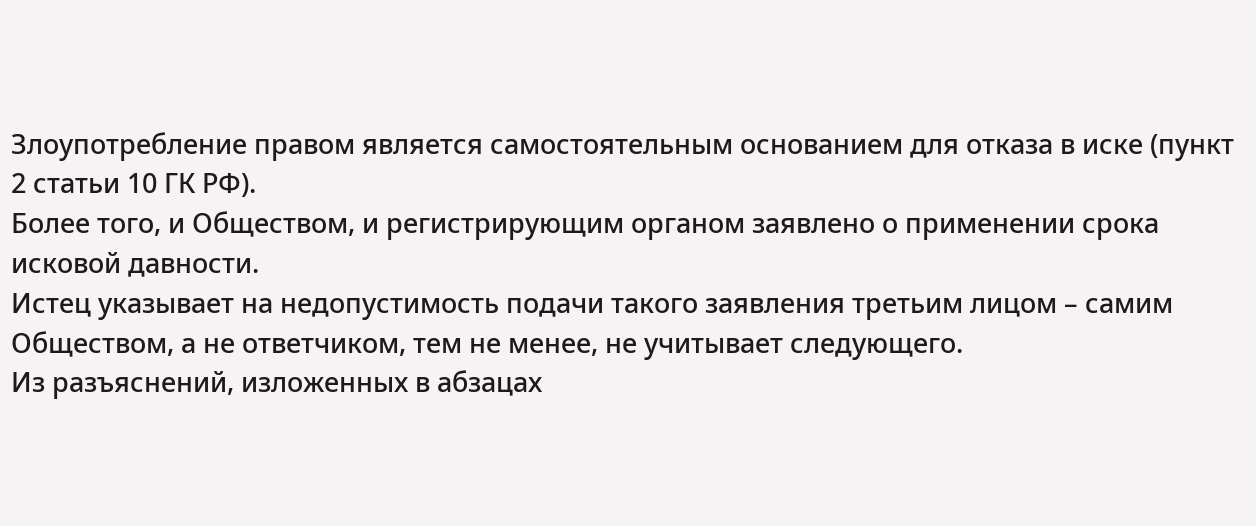Злоупотребление правом является самостоятельным основанием для отказа в иске (пункт 2 статьи 10 ГК РФ).
Более того, и Обществом, и регистрирующим органом заявлено о применении срока исковой давности.
Истец указывает на недопустимость подачи такого заявления третьим лицом – самим Обществом, а не ответчиком, тем не менее, не учитывает следующего.
Из разъяснений, изложенных в абзацах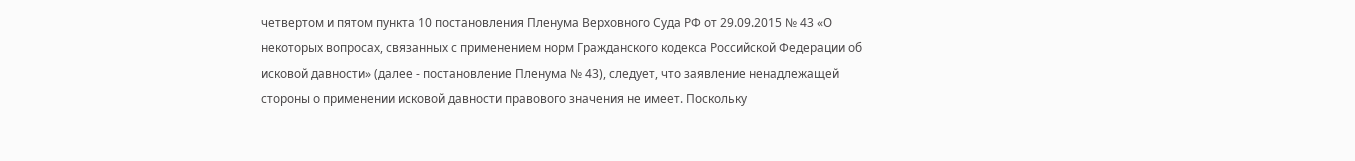четвертом и пятом пункта 10 постановления Пленума Верховного Суда РФ от 29.09.2015 № 43 «О некоторых вопросах, связанных с применением норм Гражданского кодекса Российской Федерации об исковой давности» (далее - постановление Пленума № 43), следует, что заявление ненадлежащей стороны о применении исковой давности правового значения не имеет. Поскольку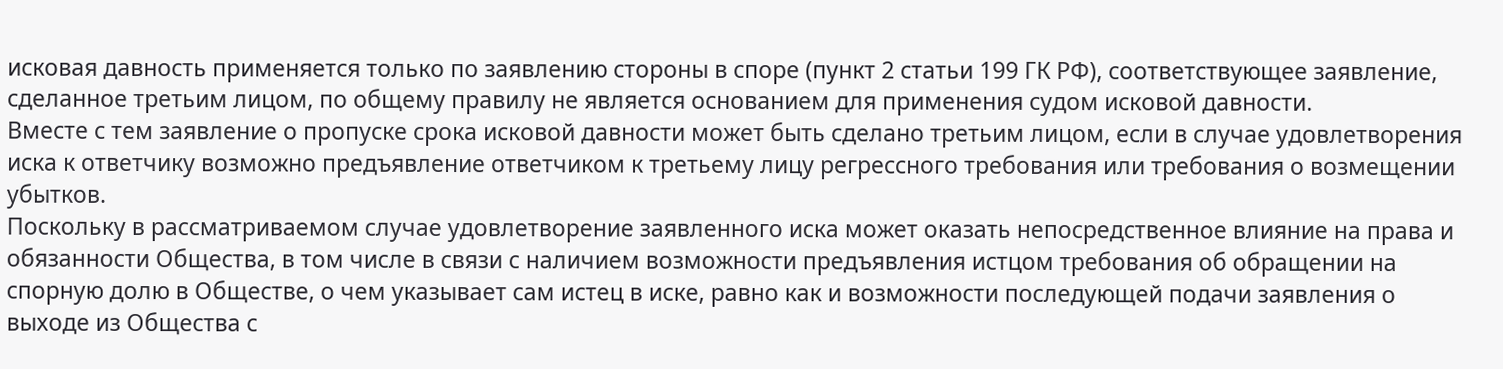исковая давность применяется только по заявлению стороны в споре (пункт 2 статьи 199 ГК РФ), соответствующее заявление, сделанное третьим лицом, по общему правилу не является основанием для применения судом исковой давности.
Вместе с тем заявление о пропуске срока исковой давности может быть сделано третьим лицом, если в случае удовлетворения иска к ответчику возможно предъявление ответчиком к третьему лицу регрессного требования или требования о возмещении убытков.
Поскольку в рассматриваемом случае удовлетворение заявленного иска может оказать непосредственное влияние на права и обязанности Общества, в том числе в связи с наличием возможности предъявления истцом требования об обращении на спорную долю в Обществе, о чем указывает сам истец в иске, равно как и возможности последующей подачи заявления о выходе из Общества с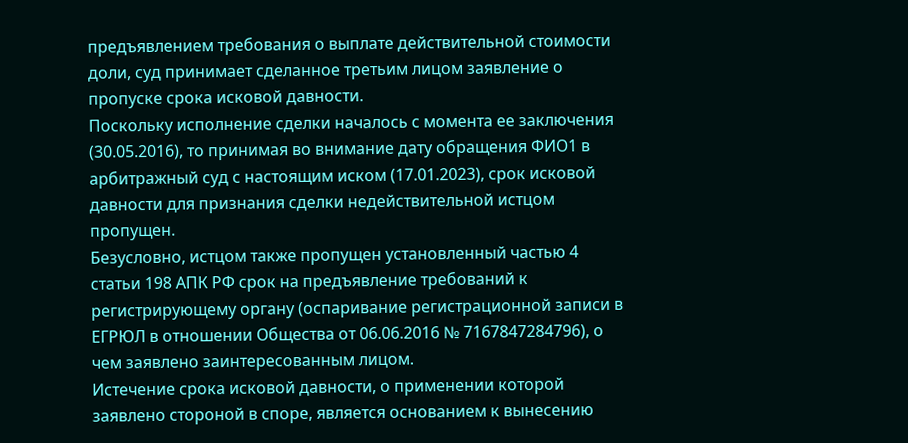предъявлением требования о выплате действительной стоимости доли, суд принимает сделанное третьим лицом заявление о пропуске срока исковой давности.
Поскольку исполнение сделки началось с момента ее заключения (30.05.2016), то принимая во внимание дату обращения ФИО1 в арбитражный суд с настоящим иском (17.01.2023), срок исковой давности для признания сделки недействительной истцом пропущен.
Безусловно, истцом также пропущен установленный частью 4 статьи 198 АПК РФ срок на предъявление требований к регистрирующему органу (оспаривание регистрационной записи в ЕГРЮЛ в отношении Общества от 06.06.2016 № 7167847284796), о чем заявлено заинтересованным лицом.
Истечение срока исковой давности, о применении которой заявлено стороной в споре, является основанием к вынесению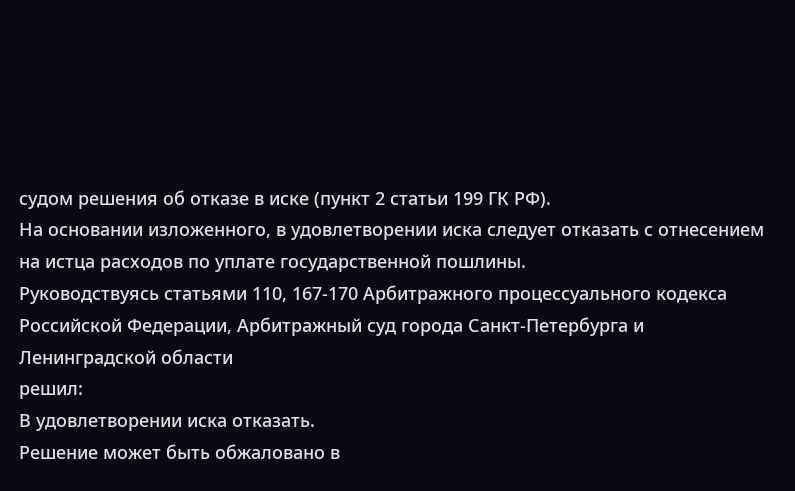судом решения об отказе в иске (пункт 2 статьи 199 ГК РФ).
На основании изложенного, в удовлетворении иска следует отказать с отнесением на истца расходов по уплате государственной пошлины.
Руководствуясь статьями 110, 167-170 Арбитражного процессуального кодекса Российской Федерации, Арбитражный суд города Санкт-Петербурга и Ленинградской области
решил:
В удовлетворении иска отказать.
Решение может быть обжаловано в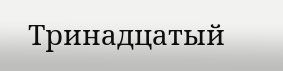Тринадцатый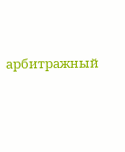арбитражный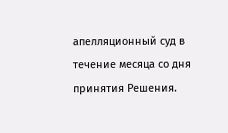апелляционный суд в течение месяца со дня принятия Решения.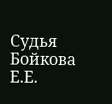Судья Бойкова Е.Е.